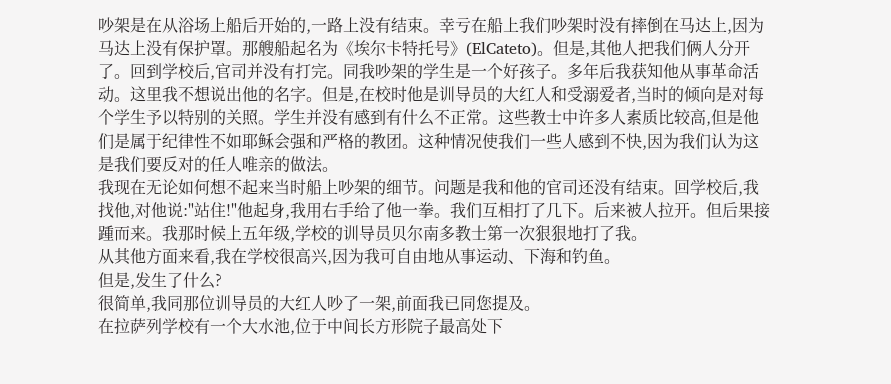吵架是在从浴场上船后开始的,一路上没有结束。幸亏在船上我们吵架时没有摔倒在马达上,因为马达上没有保护罩。那艘船起名为《埃尔卡特托号》(ElCateto)。但是,其他人把我们俩人分开了。回到学校后,官司并没有打完。同我吵架的学生是一个好孩子。多年后我获知他从事革命活动。这里我不想说出他的名字。但是,在校时他是训导员的大红人和受溺爱者,当时的倾向是对每个学生予以特别的关照。学生并没有感到有什么不正常。这些教士中许多人素质比较高,但是他们是属于纪律性不如耶稣会强和严格的教团。这种情况使我们一些人感到不快,因为我们认为这是我们要反对的任人唯亲的做法。
我现在无论如何想不起来当时船上吵架的细节。问题是我和他的官司还没有结束。回学校后,我找他,对他说:"站住!"他起身,我用右手给了他一拳。我们互相打了几下。后来被人拉开。但后果接踵而来。我那时候上五年级,学校的训导员贝尔南多教士第一次狠狠地打了我。
从其他方面来看,我在学校很高兴,因为我可自由地从事运动、下海和钓鱼。
但是,发生了什么?
很简单,我同那位训导员的大红人吵了一架,前面我已同您提及。
在拉萨列学校有一个大水池,位于中间长方形院子最高处下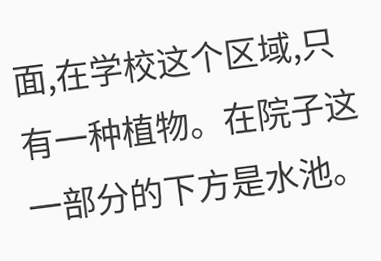面,在学校这个区域,只有一种植物。在院子这一部分的下方是水池。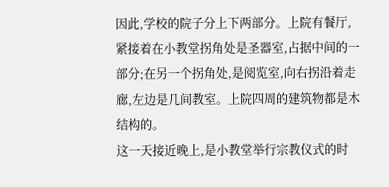因此,学校的院子分上下两部分。上院有餐厅,紧接着在小教堂拐角处是圣器室,占据中间的一部分;在另一个拐角处,是阅览室,向右拐沿着走廊,左边是几间教室。上院四周的建筑物都是木结构的。
这一天接近晚上,是小教堂举行宗教仪式的时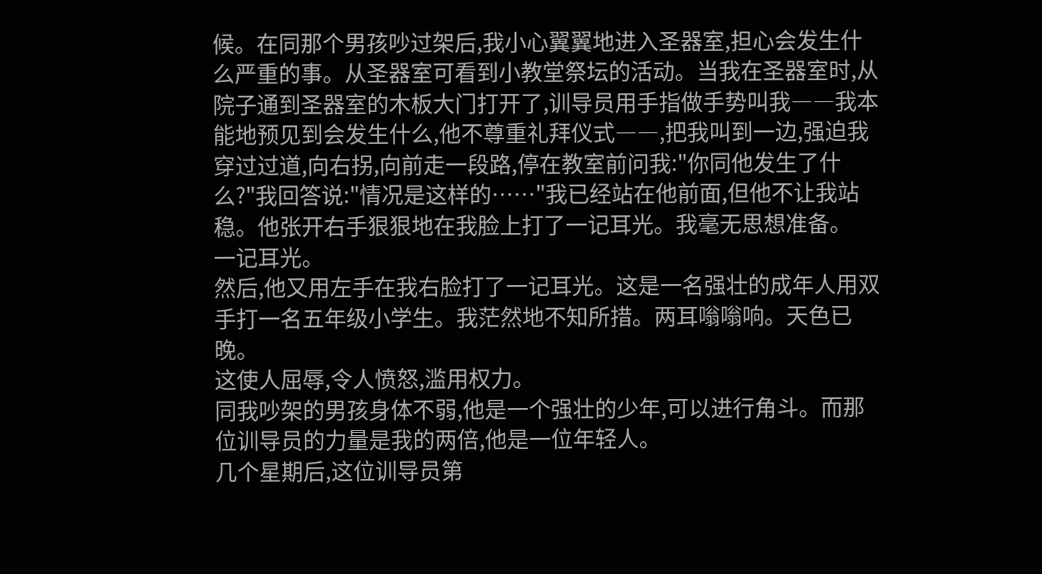候。在同那个男孩吵过架后,我小心翼翼地进入圣器室,担心会发生什么严重的事。从圣器室可看到小教堂祭坛的活动。当我在圣器室时,从院子通到圣器室的木板大门打开了,训导员用手指做手势叫我――我本能地预见到会发生什么,他不尊重礼拜仪式――,把我叫到一边,强迫我穿过过道,向右拐,向前走一段路,停在教室前问我:"你同他发生了什么?"我回答说:"情况是这样的……"我已经站在他前面,但他不让我站稳。他张开右手狠狠地在我脸上打了一记耳光。我毫无思想准备。
一记耳光。
然后,他又用左手在我右脸打了一记耳光。这是一名强壮的成年人用双手打一名五年级小学生。我茫然地不知所措。两耳嗡嗡响。天色已晚。
这使人屈辱,令人愤怒,滥用权力。
同我吵架的男孩身体不弱,他是一个强壮的少年,可以进行角斗。而那位训导员的力量是我的两倍,他是一位年轻人。
几个星期后,这位训导员第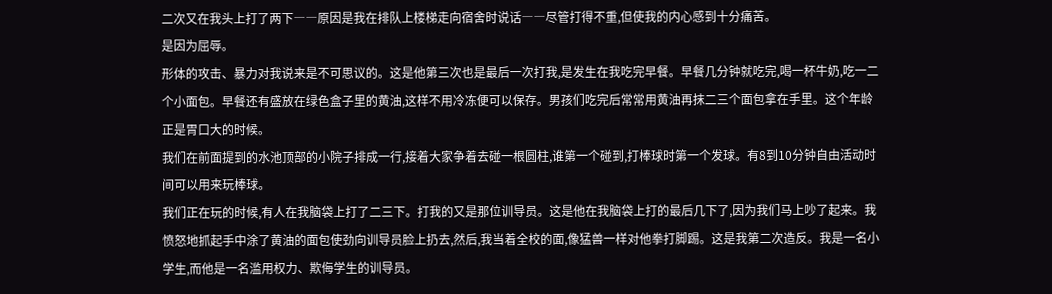二次又在我头上打了两下――原因是我在排队上楼梯走向宿舍时说话――尽管打得不重,但使我的内心感到十分痛苦。
是因为屈辱。
形体的攻击、暴力对我说来是不可思议的。这是他第三次也是最后一次打我,是发生在我吃完早餐。早餐几分钟就吃完,喝一杯牛奶,吃一二个小面包。早餐还有盛放在绿色盒子里的黄油,这样不用冷冻便可以保存。男孩们吃完后常常用黄油再抹二三个面包拿在手里。这个年龄正是胃口大的时候。
我们在前面提到的水池顶部的小院子排成一行,接着大家争着去碰一根圆柱,谁第一个碰到,打棒球时第一个发球。有8到10分钟自由活动时间可以用来玩棒球。
我们正在玩的时候,有人在我脑袋上打了二三下。打我的又是那位训导员。这是他在我脑袋上打的最后几下了,因为我们马上吵了起来。我愤怒地抓起手中涂了黄油的面包使劲向训导员脸上扔去,然后,我当着全校的面,像猛兽一样对他拳打脚踢。这是我第二次造反。我是一名小学生,而他是一名滥用权力、欺侮学生的训导员。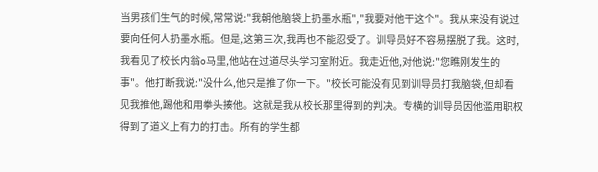当男孩们生气的时候,常常说:"我朝他脑袋上扔墨水瓶","我要对他干这个"。我从来没有说过要向任何人扔墨水瓶。但是,这第三次,我再也不能忍受了。训导员好不容易摆脱了我。这时,我看见了校长内翁o马里,他站在过道尽头学习室附近。我走近他,对他说:"您瞧刚发生的事"。他打断我说:"没什么,他只是推了你一下。"校长可能没有见到训导员打我脑袋,但却看见我推他,踢他和用拳头揍他。这就是我从校长那里得到的判决。专横的训导员因他滥用职权得到了道义上有力的打击。所有的学生都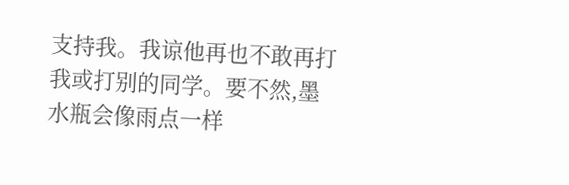支持我。我谅他再也不敢再打我或打别的同学。要不然,墨水瓶会像雨点一样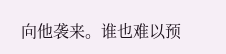向他袭来。谁也难以预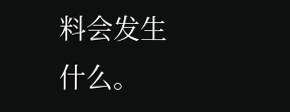料会发生什么。